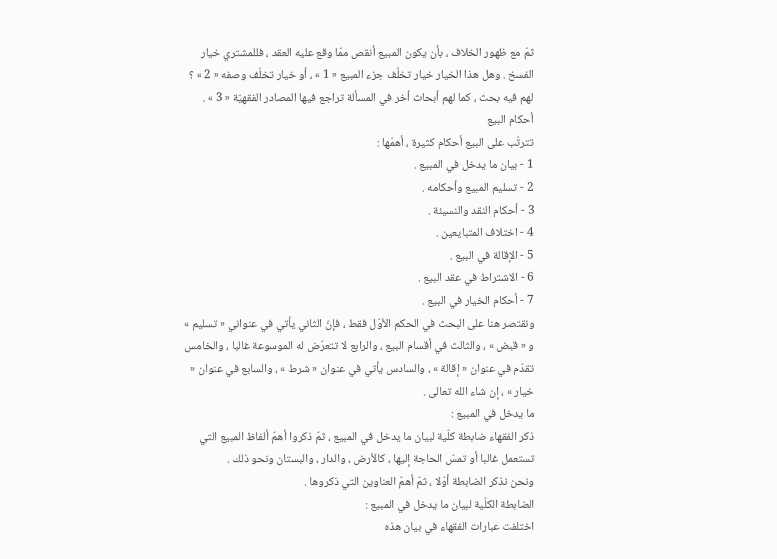ثمّ مع ظهور الخلاف ، بأن يكون المبيع أنقص ممّا وقع عليه العقد ، فللمشتري خيار الفسخ . وهل هذا الخيار خيار تخلّف جزء المبيع « 1 » ، أو خيار تخلّف وصفه « 2 » ؟ لهم فيه بحث ، كما لهم أبحاث أخر في المسألة تراجع فيها المصادر الفقهيّة « 3 » .
أحكام البيع
تترتّب على البيع أحكام كثيرة ، أهمّها :
1 - بيان ما يدخل في المبيع .
2 - تسليم المبيع وأحكامه .
3 - أحكام النقد والنسيئة .
4 - اختلاف المتبايعين .
5 - الإقالة في البيع .
6 - الاشتراط في عقد البيع .
7 - أحكام الخيار في البيع .
ونقتصر هنا على البحث في الحكم الأوّل فقط ، فإنّ الثاني يأتي في عنواني « تسليم » و « قبض » ، والثالث في أقسام البيع ، والرابع لا تتعرّض له الموسوعة غالبا ، والخامس تقدّم في عنوان « إقالة » ، والسادس يأتي في عنوان « شرط » ، والسابع في عنوان « خيار » ، إن شاء الله تعالى .
ما يدخل في المبيع :
ذكر الفقهاء ضابطة كلّية لبيان ما يدخل في المبيع ، ثمّ ذكروا أهمّ ألفاظ المبيع التي تستعمل غالبا أو تمسّ الحاجة إليها ، كالأرض ، والدار ، والبستان ونحو ذلك .
ونحن نذكر الضابطة أوّلا ، ثمّ أهمّ العناوين التي ذكروها .
الضابطة الكلّية لبيان ما يدخل في المبيع :
اختلفت عبارات الفقهاء في بيان هذه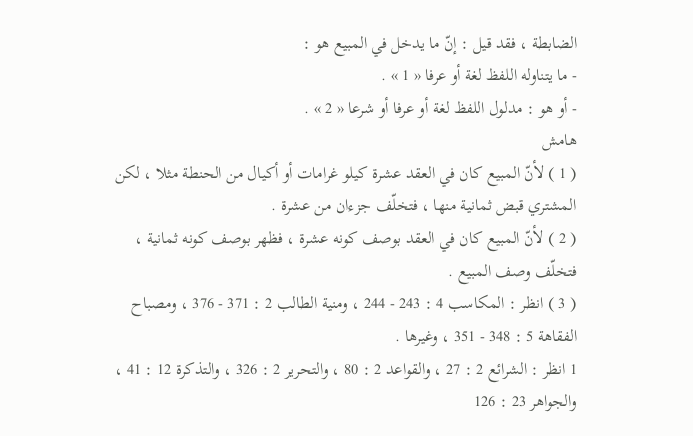الضابطة ، فقد قيل : إنّ ما يدخل في المبيع هو :
- ما يتناوله اللفظ لغة أو عرفا « 1 » .
- أو هو : مدلول اللفظ لغة أو عرفا أو شرعا « 2 » .
هامش
( 1 ) لأنّ المبيع كان في العقد عشرة كيلو غرامات أو أكيال من الحنطة مثلا ، لكن المشتري قبض ثمانية منها ، فتخلّف جزءان من عشرة .
( 2 ) لأنّ المبيع كان في العقد بوصف كونه عشرة ، فظهر بوصف كونه ثمانية ، فتخلّف وصف المبيع .
( 3 ) انظر : المكاسب 4 : 243 - 244 ، ومنية الطالب 2 : 371 - 376 ، ومصباح الفقاهة 5 : 348 - 351 ، وغيرها .
1 انظر : الشرائع 2 : 27 ، والقواعد 2 : 80 ، والتحرير 2 : 326 ، والتذكرة 12 : 41 ، والجواهر 23 : 126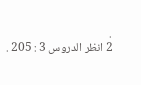.
2 انظر الدروس 3 : 205 .